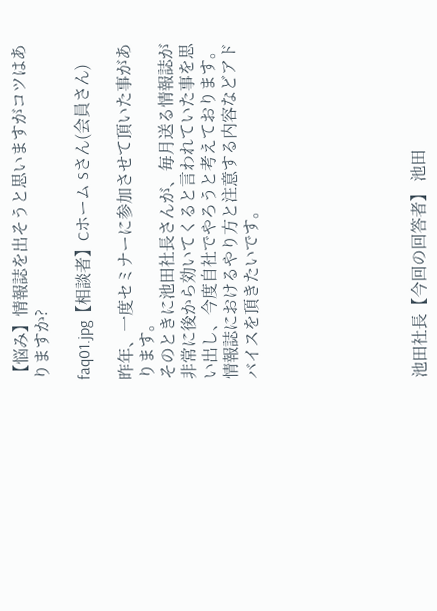【悩み】情報誌を出そうと思いますがコツはありますか?

faq01.jpg【相談者】Cホーム Sさん(会員さん)

昨年、一度セミナーに参加させて頂いた事があります。
そのときに池田社長さんが、毎月送る情報誌が非常に後から効いてくると言われていた事を思い出し、今度自社でやろうと考えております。情報誌におけるやり方と注意する内容などアドバイスを頂きたいです。







池田社長【今回の回答者】 池田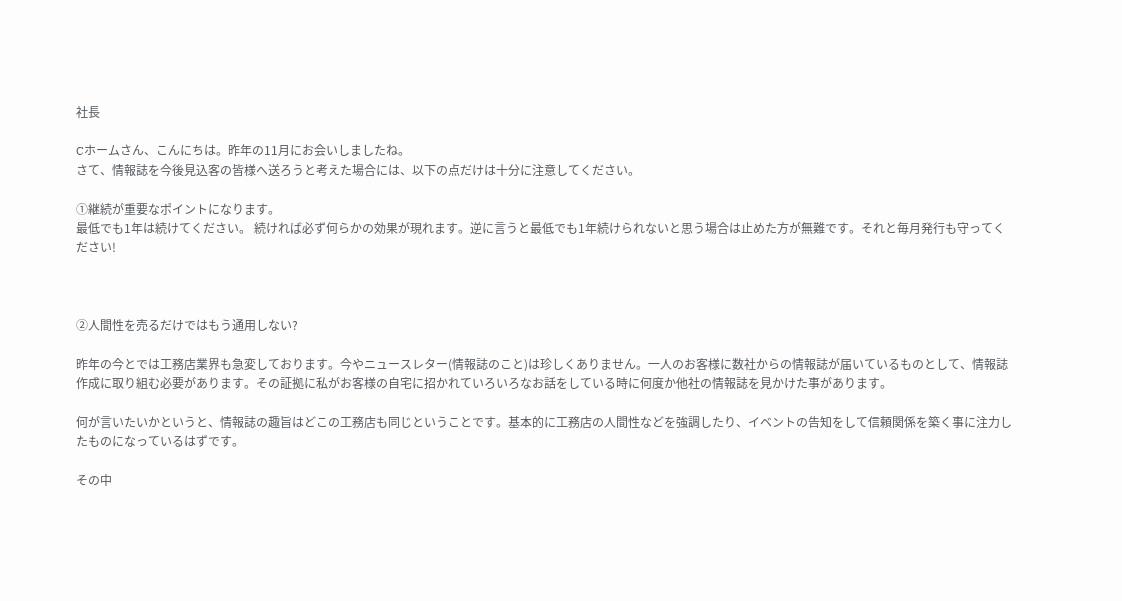社長

Cホームさん、こんにちは。昨年の11月にお会いしましたね。
さて、情報誌を今後見込客の皆様へ送ろうと考えた場合には、以下の点だけは十分に注意してください。

①継続が重要なポイントになります。
最低でも1年は続けてください。 続ければ必ず何らかの効果が現れます。逆に言うと最低でも1年続けられないと思う場合は止めた方が無難です。それと毎月発行も守ってください!



②人間性を売るだけではもう通用しない?

昨年の今とでは工務店業界も急変しております。今やニュースレター(情報誌のこと)は珍しくありません。一人のお客様に数社からの情報誌が届いているものとして、情報誌作成に取り組む必要があります。その証拠に私がお客様の自宅に招かれていろいろなお話をしている時に何度か他社の情報誌を見かけた事があります。

何が言いたいかというと、情報誌の趣旨はどこの工務店も同じということです。基本的に工務店の人間性などを強調したり、イベントの告知をして信頼関係を築く事に注力したものになっているはずです。

その中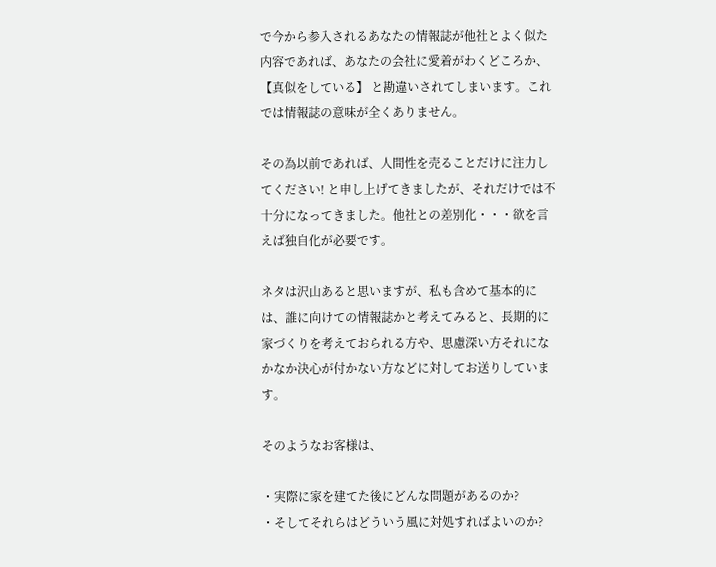で今から参入されるあなたの情報誌が他社とよく似た内容であれば、あなたの会社に愛着がわくどころか、【真似をしている】 と勘違いされてしまいます。これでは情報誌の意味が全くありません。

その為以前であれば、人間性を売ることだけに注力してください! と申し上げてきましたが、それだけでは不十分になってきました。他社との差別化・・・欲を言えば独自化が必要です。

ネタは沢山あると思いますが、私も含めて基本的には、誰に向けての情報誌かと考えてみると、長期的に家づくりを考えておられる方や、思慮深い方それになかなか決心が付かない方などに対してお送りしています。

そのようなお客様は、

・実際に家を建てた後にどんな問題があるのか?
・そしてそれらはどういう風に対処すればよいのか?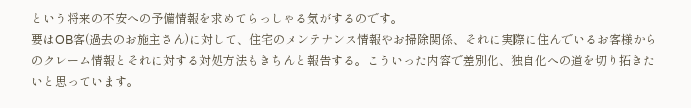という将来の不安への予備情報を求めてらっしゃる気がするのです。
要はOB客(過去のお施主さん)に対して、住宅のメンテナンス情報やお掃除関係、それに実際に住んでいるお客様からのクレーム情報とそれに対する対処方法もきちんと報告する。こういった内容で差別化、独自化への道を切り拓きたいと思っています。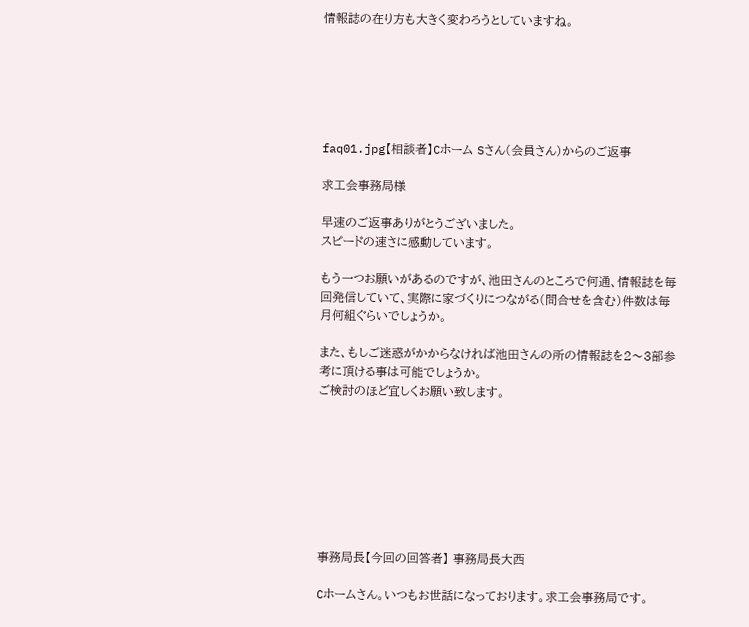情報誌の在り方も大きく変わろうとしていますね。






faq01.jpg【相談者】Cホーム Sさん(会員さん)からのご返事

求工会事務局様

早速のご返事ありがとうございました。
スピードの速さに感動しています。

もう一つお願いがあるのですが、池田さんのところで何通、情報誌を毎回発信していて、実際に家づくりにつながる(問合せを含む)件数は毎月何組ぐらいでしょうか。

また、もしご迷惑がかからなければ池田さんの所の情報誌を2〜3部参考に頂ける事は可能でしょうか。
ご検討のほど宜しくお願い致します。








事務局長【今回の回答者】 事務局長大西

Cホームさん。いつもお世話になっております。求工会事務局です。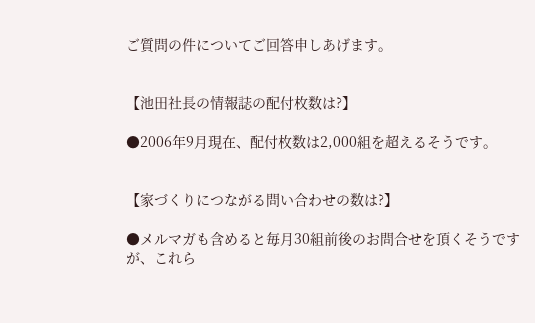ご質問の件についてご回答申しあげます。


【池田社長の情報誌の配付枚数は?】

●2006年9月現在、配付枚数は2,000組を超えるそうです。


【家づくりにつながる問い合わせの数は?】

●メルマガも含めると毎月30組前後のお問合せを頂くそうですが、これら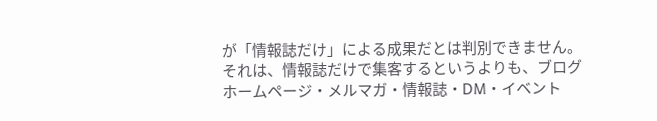が「情報誌だけ」による成果だとは判別できません。
それは、情報誌だけで集客するというよりも、ブログホームページ・メルマガ・情報誌・DM・イベント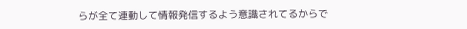らが全て連動して情報発信するよう意識されてるからで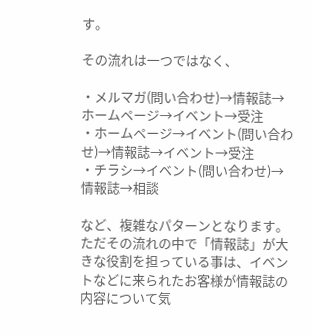す。

その流れは一つではなく、

・メルマガ(問い合わせ)→情報誌→ホームページ→イベント→受注
・ホームページ→イベント(問い合わせ)→情報誌→イベント→受注
・チラシ→イベント(問い合わせ)→情報誌→相談

など、複雑なパターンとなります。
ただその流れの中で「情報誌」が大きな役割を担っている事は、イベントなどに来られたお客様が情報誌の内容について気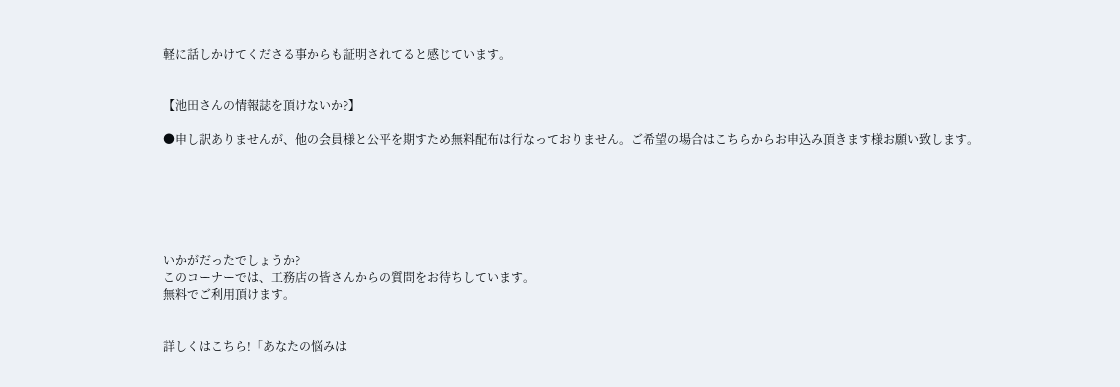軽に話しかけてくださる事からも証明されてると感じています。


【池田さんの情報誌を頂けないか?】

●申し訳ありませんが、他の会員様と公平を期すため無料配布は行なっておりません。ご希望の場合はこちらからお申込み頂きます様お願い致します。






いかがだったでしょうか?
このコーナーでは、工務店の皆さんからの質問をお待ちしています。
無料でご利用頂けます。


詳しくはこちら!「あなたの悩みは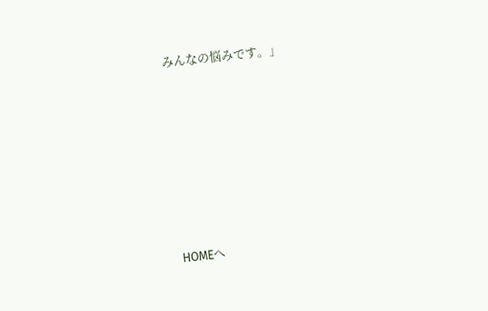みんなの悩みです。」







HOMEへ